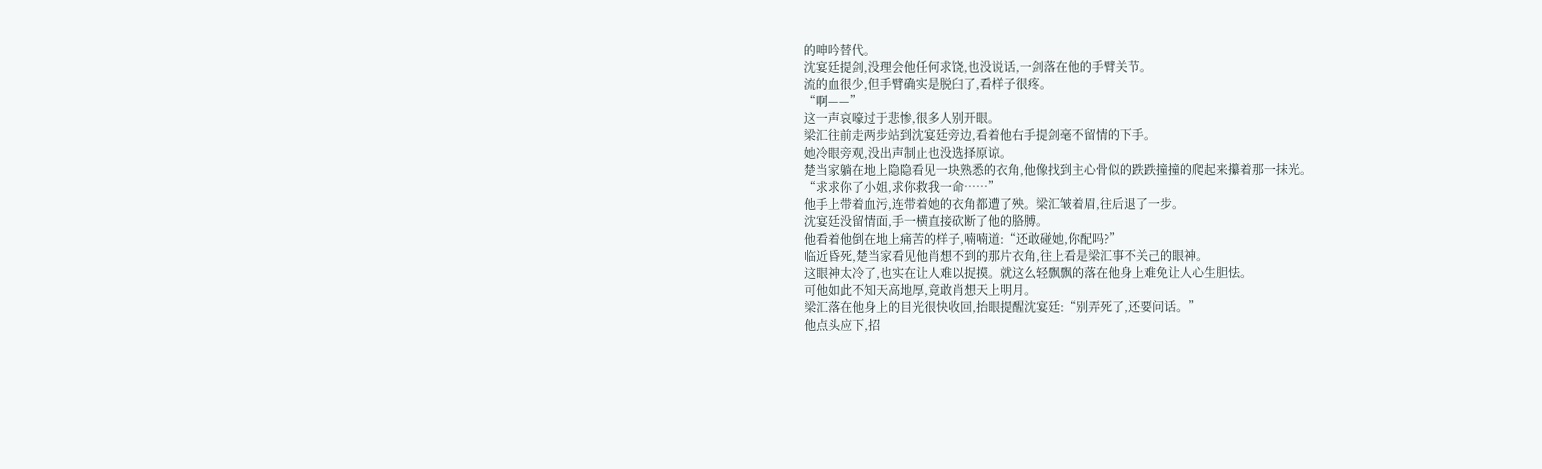的呻吟替代。
沈宴廷提剑,没理会他任何求饶,也没说话,一剑落在他的手臂关节。
流的血很少,但手臂确实是脱臼了,看样子很疼。
“啊——”
这一声哀嚎过于悲惨,很多人别开眼。
梁汇往前走两步站到沈宴廷旁边,看着他右手提剑毫不留情的下手。
她冷眼旁观,没出声制止也没选择原谅。
楚当家躺在地上隐隐看见一块熟悉的衣角,他像找到主心骨似的跌跌撞撞的爬起来攥着那一抹光。
“求求你了小姐,求你救我一命……”
他手上带着血污,连带着她的衣角都遭了殃。梁汇皱着眉,往后退了一步。
沈宴廷没留情面,手一横直接砍断了他的胳膊。
他看着他倒在地上痛苦的样子,喃喃道:“还敢碰她,你配吗?”
临近昏死,楚当家看见他肖想不到的那片衣角,往上看是梁汇事不关己的眼神。
这眼神太冷了,也实在让人难以捉摸。就这么轻飘飘的落在他身上难免让人心生胆怯。
可他如此不知天高地厚,竟敢肖想天上明月。
梁汇落在他身上的目光很快收回,抬眼提醒沈宴廷:“别弄死了,还要问话。”
他点头应下,招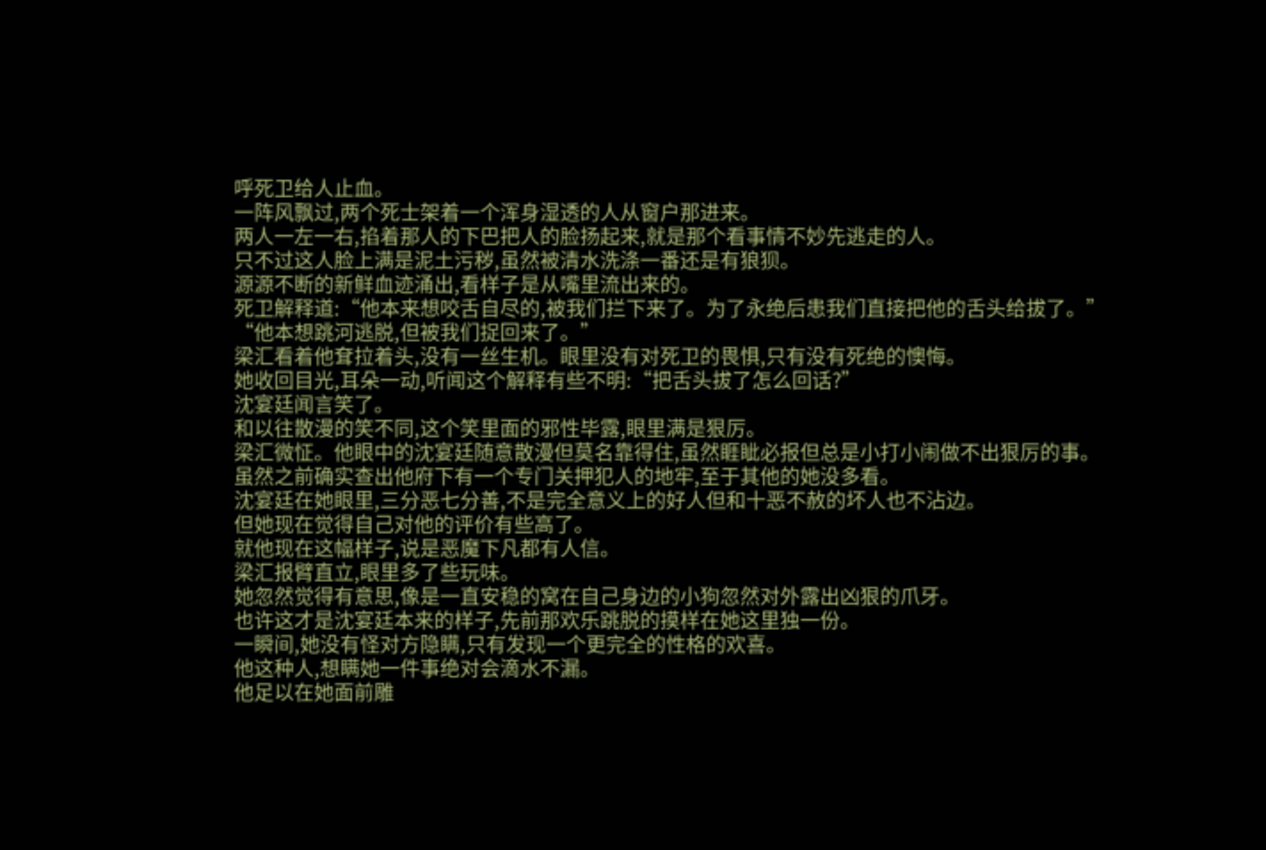呼死卫给人止血。
一阵风飘过,两个死士架着一个浑身湿透的人从窗户那进来。
两人一左一右,掐着那人的下巴把人的脸扬起来,就是那个看事情不妙先逃走的人。
只不过这人脸上满是泥土污秽,虽然被清水洗涤一番还是有狼狈。
源源不断的新鲜血迹涌出,看样子是从嘴里流出来的。
死卫解释道:“他本来想咬舌自尽的,被我们拦下来了。为了永绝后患我们直接把他的舌头给拔了。”
“他本想跳河逃脱,但被我们捉回来了。”
梁汇看着他耷拉着头,没有一丝生机。眼里没有对死卫的畏惧,只有没有死绝的懊悔。
她收回目光,耳朵一动,听闻这个解释有些不明:“把舌头拔了怎么回话?”
沈宴廷闻言笑了。
和以往散漫的笑不同,这个笑里面的邪性毕露,眼里满是狠厉。
梁汇微怔。他眼中的沈宴廷随意散漫但莫名靠得住,虽然睚眦必报但总是小打小闹做不出狠厉的事。
虽然之前确实查出他府下有一个专门关押犯人的地牢,至于其他的她没多看。
沈宴廷在她眼里,三分恶七分善,不是完全意义上的好人但和十恶不赦的坏人也不沾边。
但她现在觉得自己对他的评价有些高了。
就他现在这幅样子,说是恶魔下凡都有人信。
梁汇报臂直立,眼里多了些玩味。
她忽然觉得有意思,像是一直安稳的窝在自己身边的小狗忽然对外露出凶狠的爪牙。
也许这才是沈宴廷本来的样子,先前那欢乐跳脱的摸样在她这里独一份。
一瞬间,她没有怪对方隐瞒,只有发现一个更完全的性格的欢喜。
他这种人,想瞒她一件事绝对会滴水不漏。
他足以在她面前雕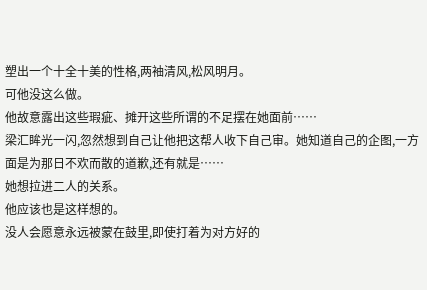塑出一个十全十美的性格,两袖清风,松风明月。
可他没这么做。
他故意露出这些瑕疵、摊开这些所谓的不足摆在她面前……
梁汇眸光一闪,忽然想到自己让他把这帮人收下自己审。她知道自己的企图,一方面是为那日不欢而散的道歉,还有就是……
她想拉进二人的关系。
他应该也是这样想的。
没人会愿意永远被蒙在鼓里,即使打着为对方好的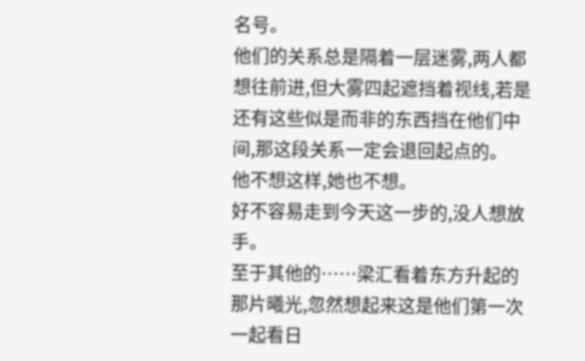名号。
他们的关系总是隔着一层迷雾,两人都想往前进,但大雾四起遮挡着视线,若是还有这些似是而非的东西挡在他们中间,那这段关系一定会退回起点的。
他不想这样,她也不想。
好不容易走到今天这一步的,没人想放手。
至于其他的……梁汇看着东方升起的那片曦光,忽然想起来这是他们第一次一起看日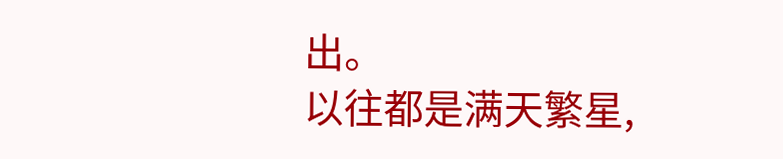出。
以往都是满天繁星,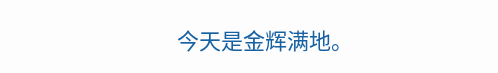今天是金辉满地。